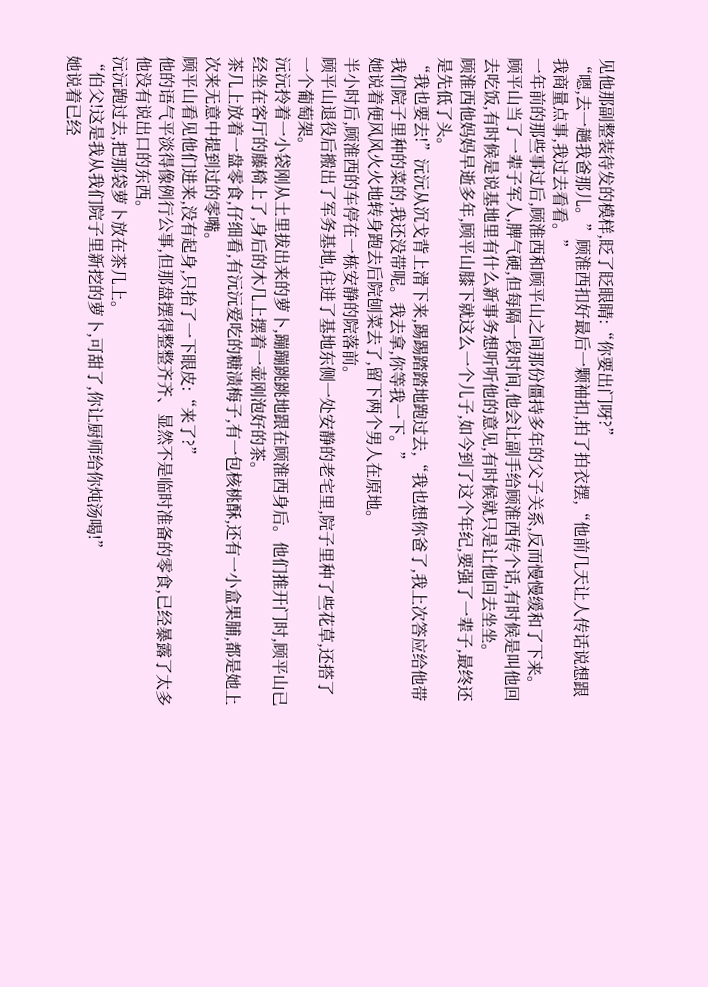见他那副整装待发的模样,眨了眨眼睛:“你要出门呀?”
“嗯,去一趟我爸那儿。”顾淮西扣好最后一颗袖扣,拍了拍衣摆,“他前几天让人传话说想跟我商量点事,我过去看看。”
一年前的那些事过后,顾淮西和顾平山之间那份僵持多年的父子关系,反而慢慢缓和了下来。
顾平山当了一辈子军人,脾气硬,但每隔一段时间,他会让副手给顾淮西传个话,有时候是叫他回去吃饭,有时候是说基地里有什么新事务想听听他的意见,有时候就只是让他回去坐坐。
顾淮西他妈妈早逝多年,顾平山膝下就这么一个儿子,如今到了这个年纪,要强了一辈子,最终还是先低了头。
“我也要去!”沅沅从沉戈背上滑下来,踢踢踏踏地跑过去,“我也想你爸了,我上次答应给他带我们院子里种的菜的,我还没带呢。我去拿,你等我一下。”
她说着便风风火火地转身跑去后院刨菜去了,留下两个男人在原地。
半小时后,顾淮西的车停在一栋安静的院落前。
顾平山退役后搬出了军务基地,住进了基地东侧一处安静的老宅里,院子里种了些花草,还搭了一个葡萄架。
沅沅拎着一小袋刚从土里拔出来的萝卜,蹦蹦跳跳地跟在顾淮西身后。他们推开门时,顾平山已经坐在客厅的藤椅上了,身后的木几上摆着一壶刚泡好的茶。
茶几上放着一盘零食,仔细看,有沅沅爱吃的糖渍梅子,有一包核桃酥,还有一小盒果脯,都是她上次来无意中提到过的零嘴。
顾平山看见他们进来,没有起身,只抬了一下眼皮:“来了?”
他的语气平淡得像例行公事,但那盘摆得整整齐齐、显然不是临时准备的零食,已经暴露了太多他没有说出口的东西。
沅沅跑过去,把那袋萝卜放在茶几上。
“伯父!这是我从我们院子里新挖的萝卜,可甜了,你让厨师给你炖汤喝!”
她说着已经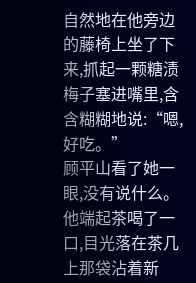自然地在他旁边的藤椅上坐了下来,抓起一颗糖渍梅子塞进嘴里,含含糊糊地说:“嗯,好吃。”
顾平山看了她一眼,没有说什么。
他端起茶喝了一口,目光落在茶几上那袋沾着新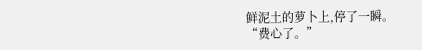鲜泥土的萝卜上,停了一瞬。
“费心了。”